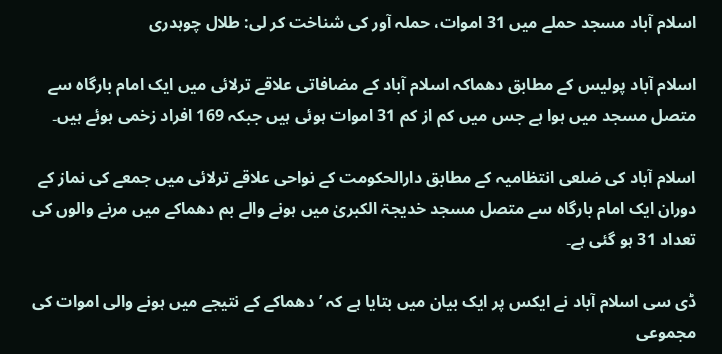اسلام آباد مسجد حملے میں 31 اموات، حملہ آور کی شناخت کر لی: طلال چوہدری

اسلام آباد پولیس کے مطابق دھماکہ اسلام آباد کے مضافاتی علاقے ترلائی میں ایک امام بارگاہ سے متصل مسجد میں ہوا ہے جس میں کم از کم 31 اموات ہوئی ہیں جبکہ 169 افراد زخمی ہوئے ہیں۔

اسلام آباد کی ضلعی انتظامیہ کے مطابق دارالحکومت کے نواحی علاقے ترلائی میں جمعے کی نماز کے دوران ایک امام بارگاہ سے متصل مسجد خدیجۃ الکبریٰ میں ہونے والے بم دھماکے میں مرنے والوں کی تعداد 31 ہو گئی ہے۔

ڈی سی اسلام آباد نے ایکس پر ایک بیان میں بتایا ہے کہ ’دھماکے کے نتیجے میں ہونے والی اموات کی مجموعی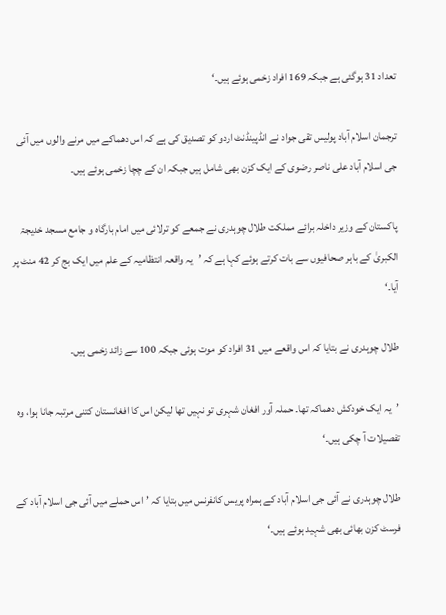تعداد 31 ہوگئی ہے جبکہ 169 افراد زخمی ہوئے ہیں۔‘

ترجمان اسلام آباد پولیس تقی جواد نے انڈپینڈنٹ اردو کو تصدیق کی ہے کہ اس دھماکے میں مرنے والوں میں آئی جی اسلام آباد علی ناصر رضوی کے ایک کزن بھی شامل ہیں جبکہ ان کے چچا زخمی ہوئے ہیں۔

پاکستان کے وزیر داخلہ برائے مملکت طلال چوہدری نے جمعے کو ترلائی میں امام بارگاہ و جامع مسجد خدیجۃ الکبریٰ کے باہر صحافیوں سے بات کرتے ہوئے کہا ہے کہ ’یہ واقعہ انتظامیہ کے علم میں ایک بج کر 42 منٹ پر آیا۔‘

طلال چوہدری نے بتایا کہ اس واقعے میں 31 افراد کو موت ہوئی جبکہ 100 سے زائد زخمی ہیں۔

’یہ ایک خودکش دھماکہ تھا۔ حملہ آور افغان شہری تو نہیں تھا لیکن اس کا افغانستان کتنی مرتبہ جانا ہوا، وہ تفصیلات آ چکی ہیں۔‘

طلال چوہدری نے آئی جی اسلام آباد کے ہمراہ پریس کانفرنس میں بتایا کہ ’اس حملے میں آئی جی اسلام آباد کے فرسٹ کزن بھائی بھی شہید ہوئے ہیں۔‘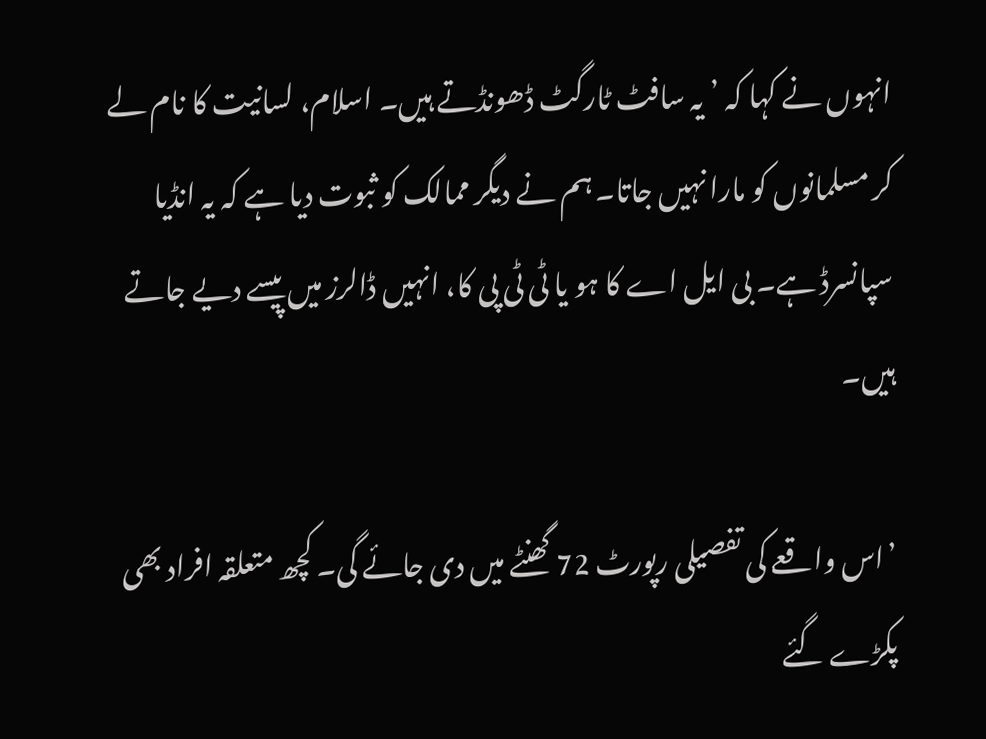انہوں نے کہا کہ ’یہ سافٹ ٹارگٹ ڈھونڈتے ہیں۔ اسلام، لسانیت کا نام لے کر مسلمانوں کو مارا نہیں جاتا۔ ہم نے دیگر ممالک کو ثبوت دیا ہے کہ یہ انڈیا سپانسرڈ ہے۔ بی ایل اے کا ہو یا ٹی ٹی پی کا، انہیں ڈالرز میں پیسے دیے جاتے ہیں۔

’اس واقعے کی تفصیلی رپورٹ 72 گھنٹے میں دی جائے گی۔ کچھ متعلقہ افراد بھی پکڑے گئے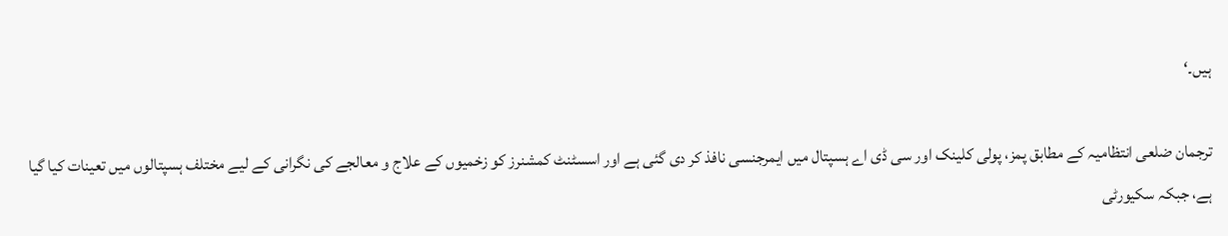ہیں۔‘

ترجمان ضلعی انتظامیہ کے مطابق پمز، پولی کلینک اور سی ڈی اے ہسپتال میں ایمرجنسی نافذ کر دی گئی ہے اور اسسٹنٹ کمشنرز کو زخمیوں کے علاج و معالجے کی نگرانی کے لیے مختلف ہسپتالوں میں تعینات کیا گیا ہے، جبکہ سکیورٹی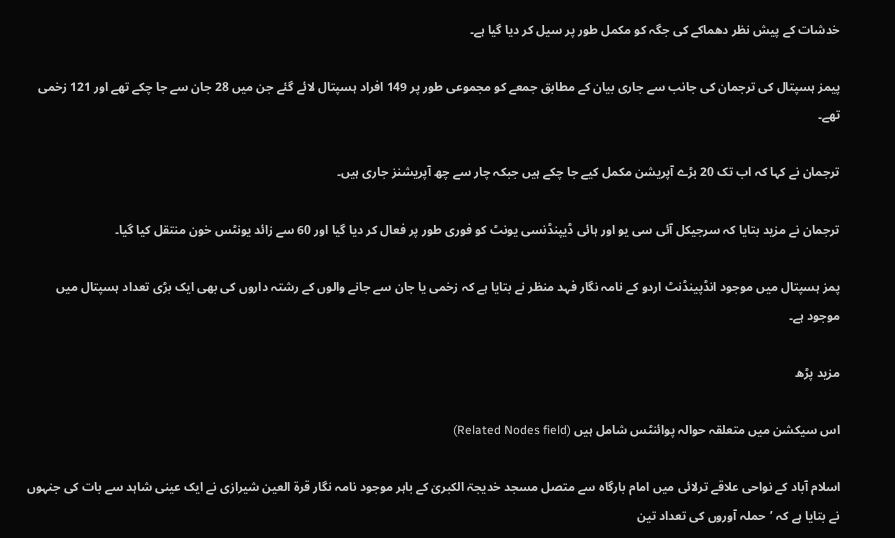خدشات کے پیش نظر دھماکے کی جگہ کو مکمل طور پر سیل کر دیا گیا ہے۔

پیمز ہسپتال کی ترجمان کی جانب سے جاری بیان کے مطابق جمعے کو مجموعی طور پر 149 افراد ہسپتال لائے گئے جن میں 28 جان سے جا چکے تھے اور 121 زخمی تھے۔

ترجمان نے کہا کہ اب تک 20 بڑے آپریشن مکمل کیے جا چکے ہیں جبکہ چار سے چھ آپریشنز جاری ہیں۔

ترجمان نے مزید بتایا کہ سرجیکل آئی سی یو اور ہائی ڈیپنڈنسی یونٹ کو فوری طور پر فعال کر دیا گیا اور 60 سے زائد یونٹس خون منتقل کیا گیا۔

پمز ہسپتال میں موجود انڈپینڈنٹ اردو کے نامہ نگار فہد منظر نے بتایا ہے کہ زخمی یا جان سے جانے والوں کے رشتہ داروں کی بھی ایک بڑی تعداد ہسپتال میں موجود ہے۔

مزید پڑھ

اس سیکشن میں متعلقہ حوالہ پوائنٹس شامل ہیں (Related Nodes field)

اسلام آباد کے نواحی علاقے ترلائی میں امام بارگاہ سے متصل مسجد خدیجۃ الکبریٰ کے باہر موجود نامہ نگار قرۃ العین شیرازی نے ایک عینی شاہد سے بات کی جنہوں نے بتایا ہے کہ ’حملہ آوروں کی تعداد تین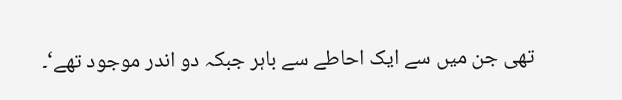تھی جن میں سے ایک احاطے سے باہر جبکہ دو اندر موجود تھے‘۔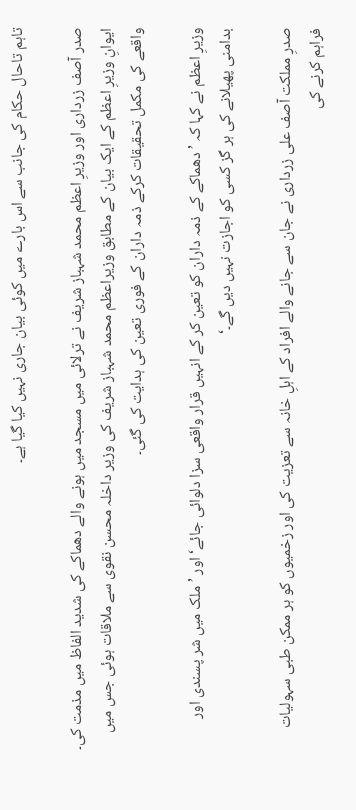تاہم تاحال حکام کی جانب سے اس بارے میں کوئی بیان جاری نہیں کیا گیا ہے۔

صدر آصف زرداری اور وزیرِ اعظم محمد شہباز شریف نے ترلائی میں مسجد میں ہونے والے دھماکے کی شدید الفاظ میں مذمت کی۔ ایوانِ وزیرِ اعظم کے ایک بیان کے مطابق وزیراعظم محمد شہباز شریف کی وزیر داخلہ محسن نقوی سے ملاقات ہوئی جس میں  واقعے کی مکمل تحقیقات کرکے ذمہ داران کے فوری تعین کی ہدایت کی گئی۔

وزیرِ اعظم نے کہا کہ ’دھماکے کے ذمہ داران کو تعین کر کے انہیں قرار واقعی سزا دلوائی جائے‘ اور ’ملک میں شر پسندی اور بدامنی پھیلانے کی ہر گز کسی کو اجازت نہیں دیں گے۔‘

صدرِ مملکت آصف علی زرداری نے جان سے جانے والے افراد کے اہلِ خانہ سے تعزیت کی اور زخمیوں کو ہر ممکن طبی سہولیات فراہم کرنے کی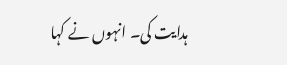ہدایت کی۔ انہوں نے کہا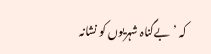کہ ’بےگناہ شہریوں کو نشانہ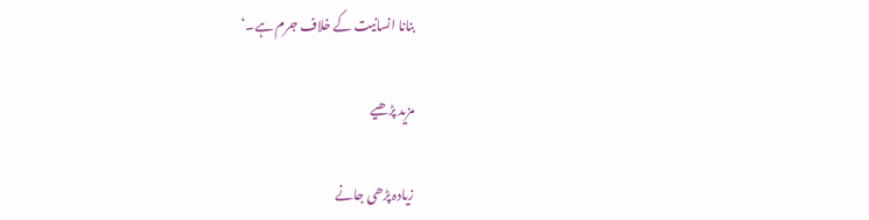بنانا انسانیت کے خلاف جرم ہے۔‘

مزید پڑھیے

زیادہ پڑھی جانے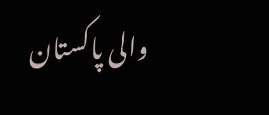والی پاکستان